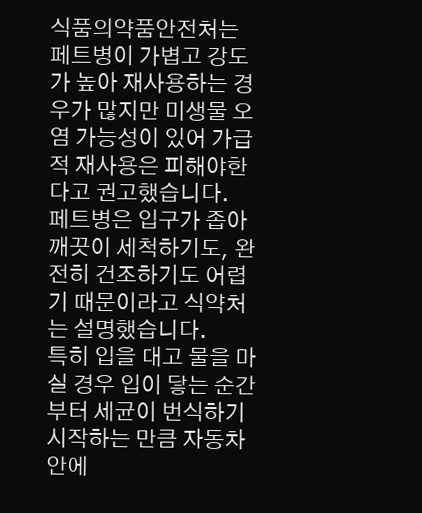식품의약품안전처는 페트병이 가볍고 강도가 높아 재사용하는 경우가 많지만 미생물 오염 가능성이 있어 가급적 재사용은 피해야한다고 권고했습니다.
페트병은 입구가 좁아 깨끗이 세척하기도, 완전히 건조하기도 어렵기 때문이라고 식약처는 설명했습니다.
특히 입을 대고 물을 마실 경우 입이 닿는 순간부터 세균이 번식하기 시작하는 만큼 자동차 안에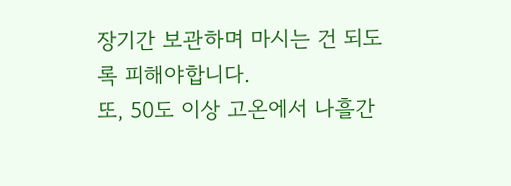장기간 보관하며 마시는 건 되도록 피해야합니다.
또, 50도 이상 고온에서 나흘간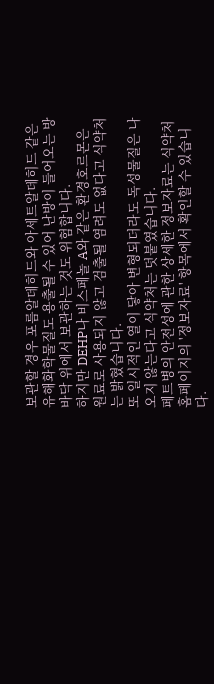보관할 경우 포름알데히드와 아세트알데히드 같은 유해화학물질도 용출될 수 있어 난방이 들어오는 방바닥 위에서 보관하는 것도 위험합니다.
하지만 DEHP나 비스페놀 A와 같은 환경호르몬은 원료로 사용되지 않고 검출될 염려도 없다고 식약처는 밝혔습니다.
또 일시적인 열이 닿아 변형되더라도 독성물질은 나오지 않는다고 식약처는 덧붙였습니다.
페트병의 안전성에 관한 상세한 정보자료는 식약처 홈페이지의 '정보자료' 항목에서 확인할 수 있습니다.